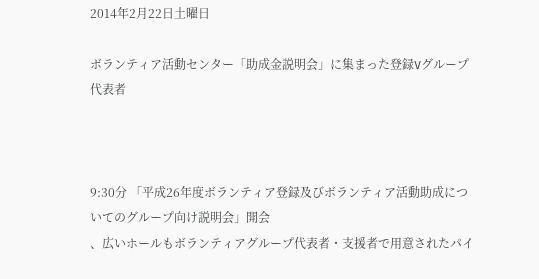2014年2月22日土曜日

ボランティア活動センター「助成金説明会」に集まった登録Vグループ代表者



9:30分 「平成26年度ボランティア登録及びボランティア活動助成についてのグループ向け説明会」開会
、広いホールもボランティアグループ代表者・支援者で用意されたパイ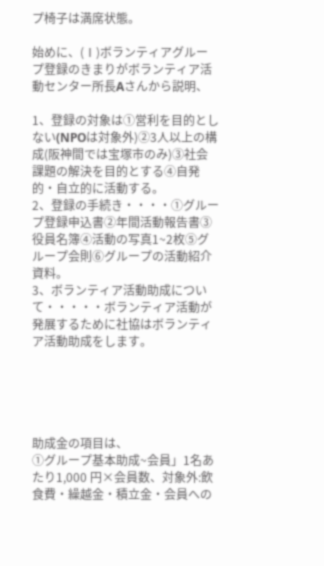プ椅子は満席状態。

始めに、(Ⅰ)ボランティアグループ登録のきまりがボランティア活動センター所長Aさんから説明、

1、登録の対象は①営利を目的としない(NPOは対象外)②3人以上の構成(阪神間では宝塚市のみ)③社会課題の解決を目的とする④自発的・自立的に活動する。
2、登録の手続き・・・・①グループ登録申込書②年間活動報告書③役員名簿④活動の写真1~2枚⑤グループ会則⑥グループの活動紹介資料。
3、ボランティア活動助成について・・・・・ボランティア活動が発展するために社協はボランティア活動助成をします。





助成金の項目は、
①グループ基本助成~会員」1名あたり1,000 円×会員数、対象外:飲食費・繰越金・積立金・会員への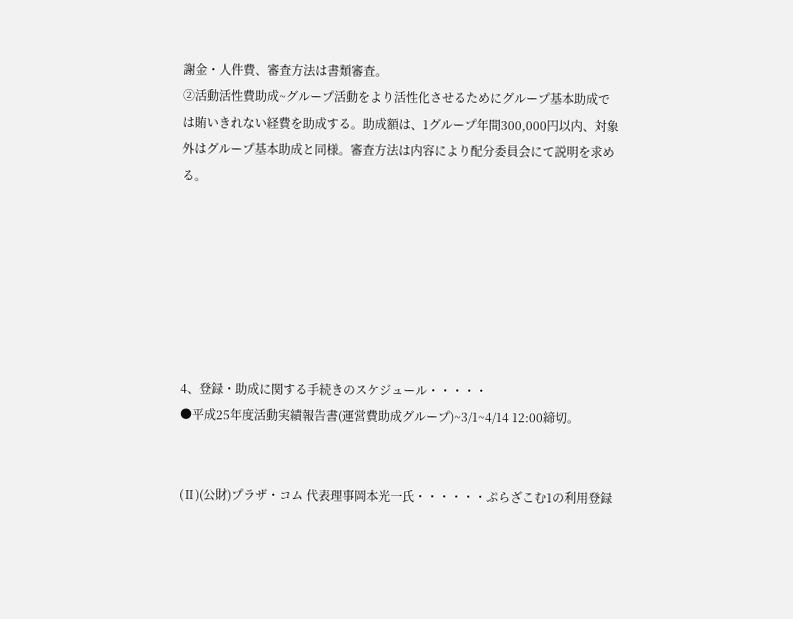謝金・人件費、審査方法は書類審査。
②活動活性費助成~グループ活動をより活性化させるためにグループ基本助成では賄いきれない経費を助成する。助成額は、1グループ年間300,000円以内、対象外はグループ基本助成と同様。審査方法は内容により配分委員会にて説明を求める。







4、登録・助成に関する手続きのスケジュール・・・・・
●平成25年度活動実績報告書(運営費助成グループ)~3/1~4/14 12:00締切。


(Ⅱ)(公財)プラザ・コム 代表理事岡本光一氏・・・・・・ぷらざこむ1の利用登録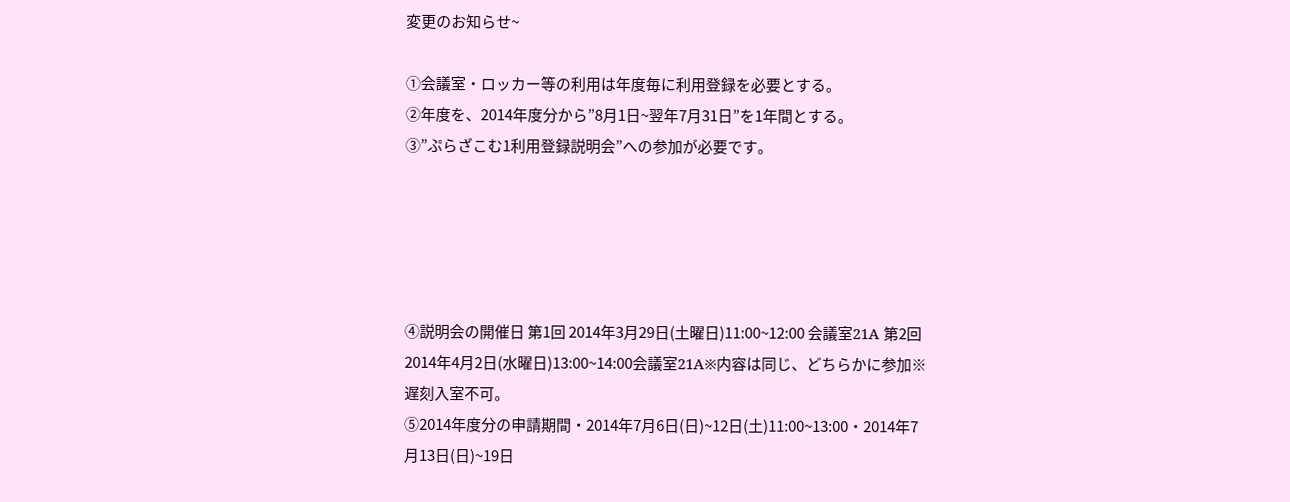変更のお知らせ~

①会議室・ロッカー等の利用は年度毎に利用登録を必要とする。
②年度を、2014年度分から”8月1日~翌年7月31日”を1年間とする。
③”ぷらざこむ1利用登録説明会”への参加が必要です。





④説明会の開催日 第1回 2014年3月29日(土曜日)11:00~12:00 会議室21A 第2回 2014年4月2日(水曜日)13:00~14:00会議室21A※内容は同じ、どちらかに参加※遅刻入室不可。
⑤2014年度分の申請期間・2014年7月6日(日)~12日(土)11:00~13:00・2014年7月13日(日)~19日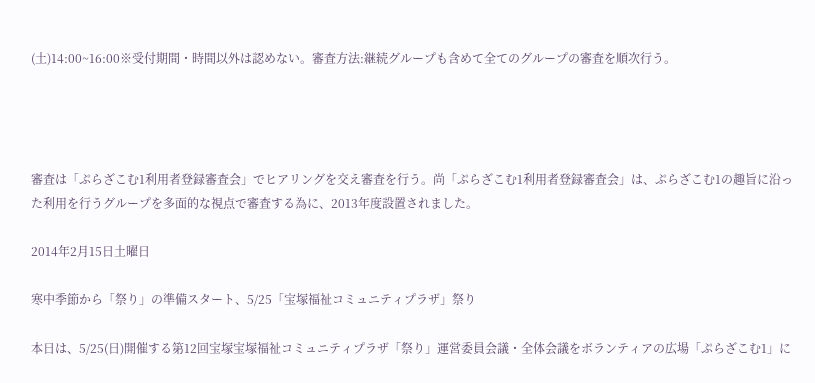(土)14:00~16:00※受付期間・時間以外は認めない。審査方法:継続グループも含めて全てのグループの審査を順次行う。




審査は「ぷらざこむ1利用者登録審査会」でヒアリングを交え審査を行う。尚「ぷらざこむ1利用者登録審査会」は、ぷらざこむ1の趣旨に沿った利用を行うグループを多面的な視点で審査する為に、2013年度設置されました。

2014年2月15日土曜日

寒中季節から「祭り」の準備スタート、5/25「宝塚福祉コミュニティプラザ」祭り

本日は、5/25(日)開催する第12回宝塚宝塚福祉コミュニティプラザ「祭り」運営委員会議・全体会議をボランティアの広場「ぷらざこむ1」に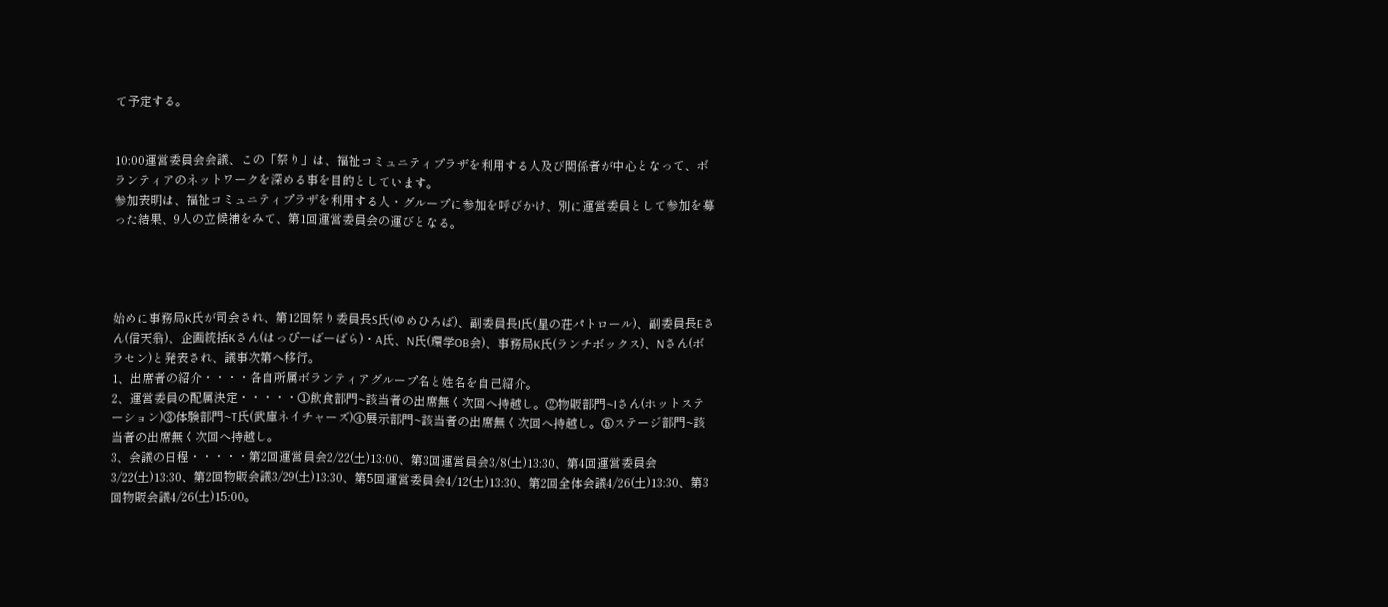て予定する。


10:00運営委員会会議、この「祭り」は、福祉コミュニティプラザを利用する人及び関係者が中心となって、ボランティアのネットワークを深める事を目的としています。
参加表明は、福祉コミュニティプラザを利用する人・グループに参加を呼びかけ、別に運営委員として参加を募った結果、9人の立候補をみて、第1回運営委員会の運びとなる。




始めに事務局K氏が司会され、第12回祭り委員長S氏(ゆめひろば)、副委員長I氏(星の荘パトロール)、副委員長Eさん(信天翁)、企画統括Kさん(はっぴーばーばら)・A氏、N氏(環学OB会)、事務局K氏(ランチボックス)、Nさん(ボラセン)と発表され、議事次第へ移行。
1、出席者の紹介・・・・各自所属ボランティアグループ名と姓名を自己紹介。
2、運営委員の配属決定・・・・・①飲食部門~該当者の出席無く次回へ持越し。②物販部門~Iさん(ホットステーション)③体験部門~T氏(武庫ネイチャーズ)④展示部門~該当者の出席無く次回へ持越し。⑤ステージ部門~該当者の出席無く次回へ持越し。
3、会議の日程・・・・・第2回運営員会2/22(土)13:00、第3回運営員会3/8(土)13:30、第4回運営委員会3/22(土)13:30、第2回物販会議3/29(土)13:30、第5回運営委員会4/12(土)13:30、第2回全体会議4/26(土)13:30、第3回物販会議4/26(土)15:00。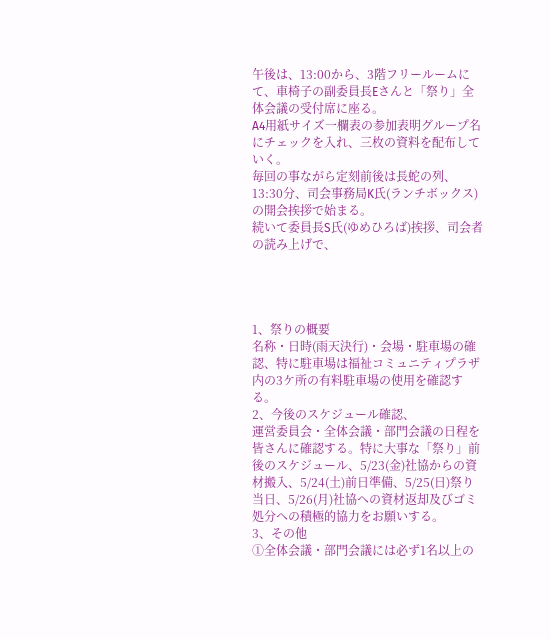午後は、13:00から、3階フリールームにて、車椅子の副委員長Eさんと「祭り」全体会議の受付席に座る。
A4用紙サイズ一欄表の参加表明グループ名にチェックを入れ、三枚の資料を配布していく。
毎回の事ながら定刻前後は長蛇の列、13:30分、司会事務局K氏(ランチボックス)の開会挨拶で始まる。
続いて委員長S氏(ゆめひろば)挨拶、司会者の読み上げで、




1、祭りの概要
名称・日時(雨天決行)・会場・駐車場の確認、特に駐車場は福祉コミュニティプラザ内の3ケ所の有料駐車場の使用を確認する。
2、今後のスケジュール確認、
運営委員会・全体会議・部門会議の日程を皆さんに確認する。特に大事な「祭り」前後のスケジュール、5/23(金)社協からの資材搬入、5/24(土)前日準備、5/25(日)祭り当日、5/26(月)社協への資材返却及びゴミ処分への積極的協力をお願いする。
3、その他
①全体会議・部門会議には必ず1名以上の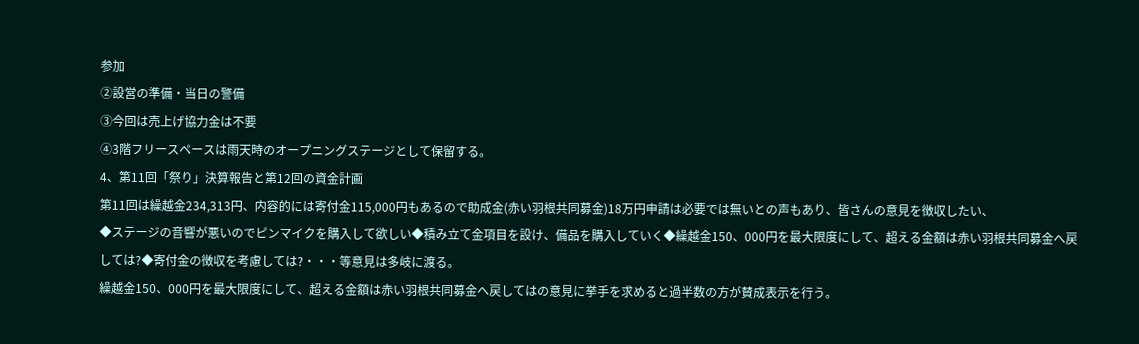参加
②設営の準備・当日の警備
③今回は売上げ協力金は不要
④3階フリースペースは雨天時のオープニングステージとして保留する。
4、第11回「祭り」決算報告と第12回の資金計画
第11回は繰越金234,313円、内容的には寄付金115,000円もあるので助成金(赤い羽根共同募金)18万円申請は必要では無いとの声もあり、皆さんの意見を徴収したい、
◆ステージの音響が悪いのでピンマイクを購入して欲しい◆積み立て金項目を設け、備品を購入していく◆繰越金150、000円を最大限度にして、超える金額は赤い羽根共同募金へ戻しては?◆寄付金の徴収を考慮しては?・・・等意見は多岐に渡る。
繰越金150、000円を最大限度にして、超える金額は赤い羽根共同募金へ戻してはの意見に挙手を求めると過半数の方が賛成表示を行う。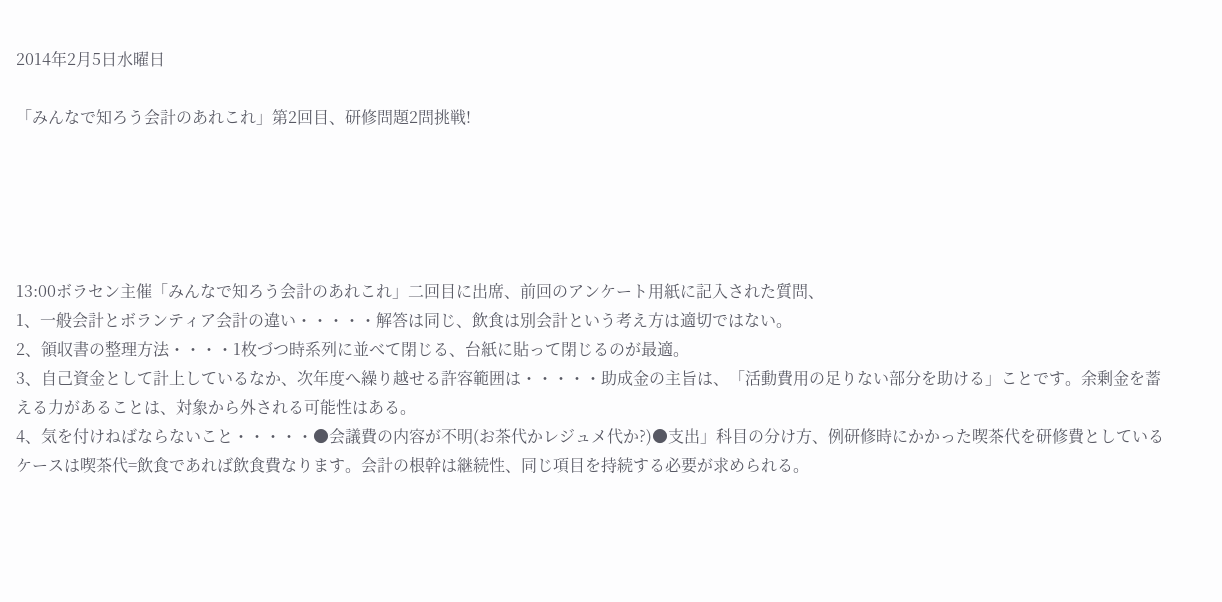2014年2月5日水曜日

「みんなで知ろう会計のあれこれ」第2回目、研修問題2問挑戦!





13:00ボラセン主催「みんなで知ろう会計のあれこれ」二回目に出席、前回のアンケート用紙に記入された質問、
1、一般会計とボランティア会計の違い・・・・・解答は同じ、飲食は別会計という考え方は適切ではない。
2、領収書の整理方法・・・・1枚づつ時系列に並べて閉じる、台紙に貼って閉じるのが最適。
3、自己資金として計上しているなか、次年度へ繰り越せる許容範囲は・・・・・助成金の主旨は、「活動費用の足りない部分を助ける」ことです。余剰金を蓄える力があることは、対象から外される可能性はある。
4、気を付けねばならないこと・・・・・●会議費の内容が不明(お茶代かレジュメ代か?)●支出」科目の分け方、例研修時にかかった喫茶代を研修費としているケースは喫茶代=飲食であれば飲食費なります。会計の根幹は継続性、同じ項目を持続する必要が求められる。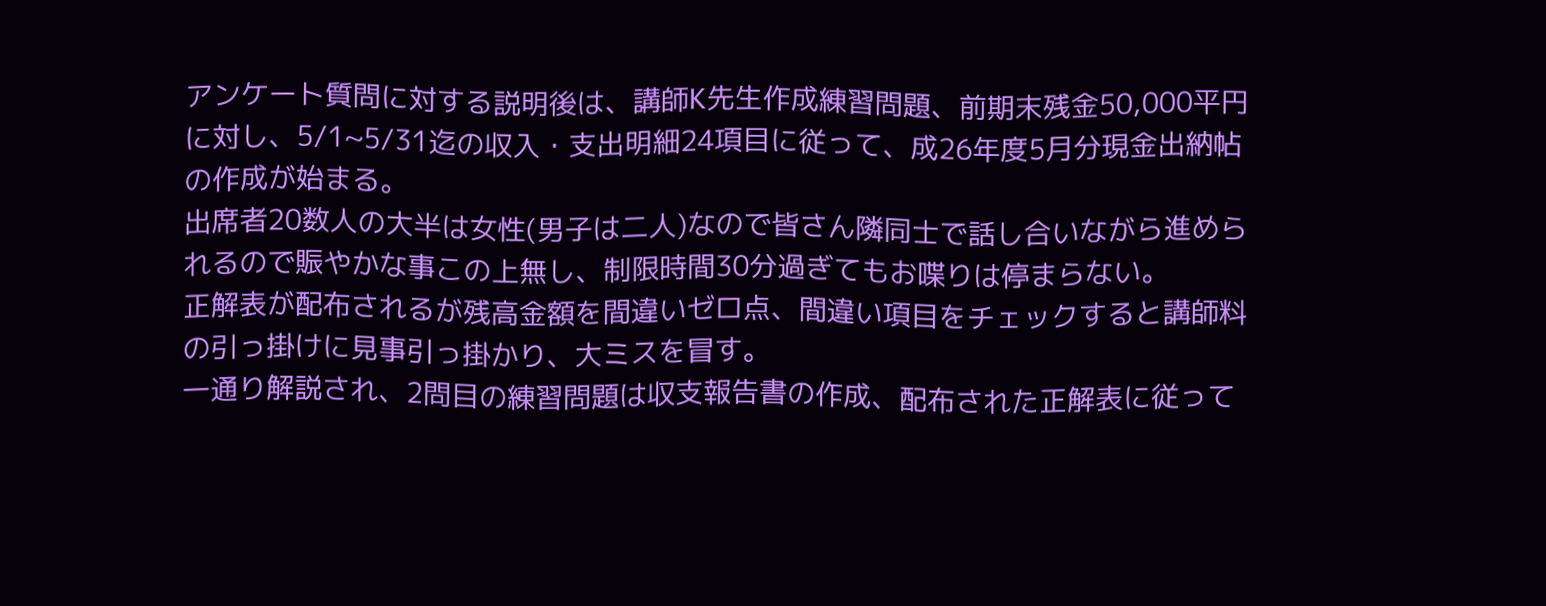アンケート質問に対する説明後は、講師K先生作成練習問題、前期末残金50,000平円に対し、5/1~5/31迄の収入・支出明細24項目に従って、成26年度5月分現金出納帖の作成が始まる。
出席者20数人の大半は女性(男子は二人)なので皆さん隣同士で話し合いながら進められるので賑やかな事この上無し、制限時間30分過ぎてもお喋りは停まらない。
正解表が配布されるが残高金額を間違いゼロ点、間違い項目をチェックすると講師料の引っ掛けに見事引っ掛かり、大ミスを冒す。
一通り解説され、2問目の練習問題は収支報告書の作成、配布された正解表に従って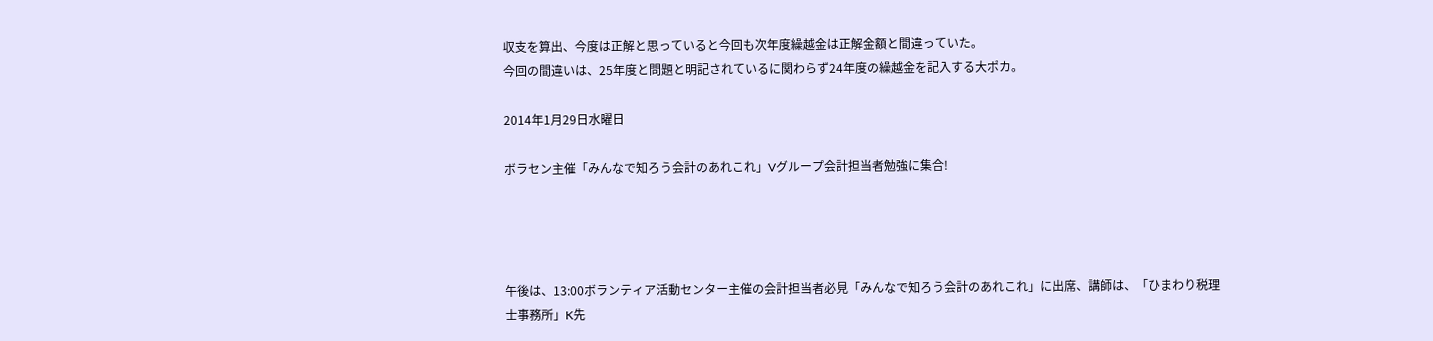収支を算出、今度は正解と思っていると今回も次年度繰越金は正解金額と間違っていた。
今回の間違いは、25年度と問題と明記されているに関わらず24年度の繰越金を記入する大ポカ。

2014年1月29日水曜日

ボラセン主催「みんなで知ろう会計のあれこれ」Vグループ会計担当者勉強に集合!




午後は、13:00ボランティア活動センター主催の会計担当者必見「みんなで知ろう会計のあれこれ」に出席、講師は、「ひまわり税理士事務所」K先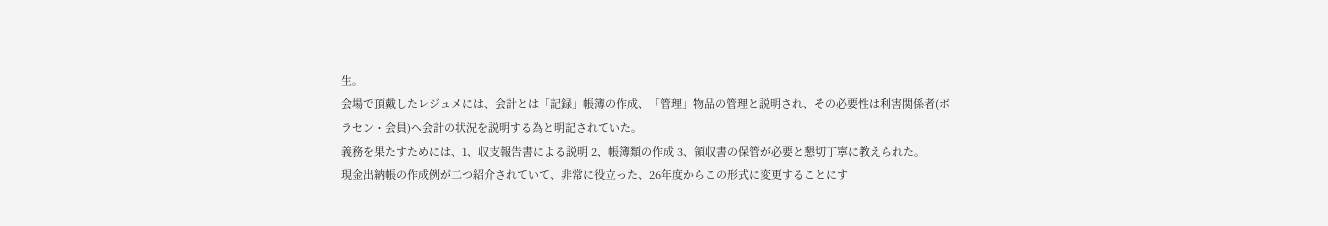生。
会場で頂戴したレジュメには、会計とは「記録」帳簿の作成、「管理」物品の管理と説明され、その必要性は利害関係者(ボラセン・会員)へ会計の状況を説明する為と明記されていた。
義務を果たすためには、1、収支報告書による説明 2、帳簿類の作成 3、領収書の保管が必要と懇切丁寧に教えられた。
現金出納帳の作成例が二つ紹介されていて、非常に役立った、26年度からこの形式に変更することにす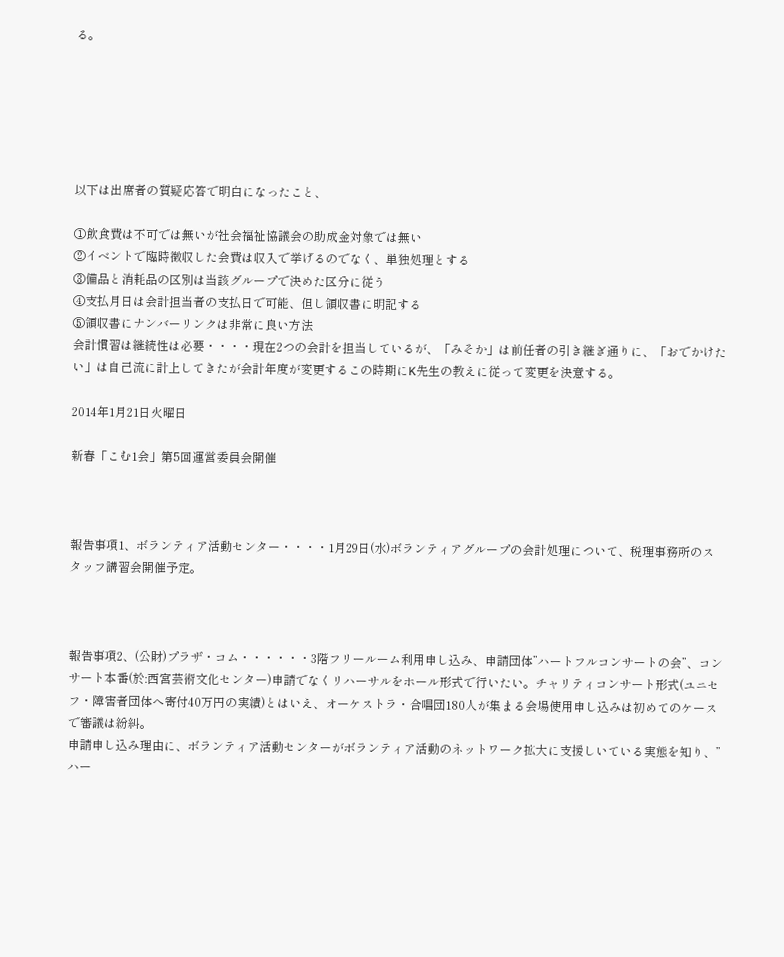る。






以下は出席者の質疑応答で明白になったこと、

①飲食費は不可では無いが社会福祉協議会の助成金対象では無い
②イベントで臨時徴収した会費は収入で挙げるのでなく、単独処理とする
③備品と消耗品の区別は当該グループで決めた区分に従う
④支払月日は会計担当者の支払日で可能、但し領収書に明記する
⑤領収書にナンバーリンクは非常に良い方法
会計慣習は継続性は必要・・・・現在2つの会計を担当しているが、「みそか」は前任者の引き継ぎ通りに、「おでかけたい」は自己流に計上してきたが会計年度が変更するこの時期にK先生の教えに従って変更を決意する。

2014年1月21日火曜日

新春「こむ1会」第5回運営委員会開催



報告事項1、ボランティア活動センター・・・・1月29日(水)ボランティアグループの会計処理について、税理事務所のスタッフ講習会開催予定。



報告事項2、(公財)プラザ・コム・・・・・・3階フリールーム利用申し込み、申請団体”ハートフルコンサートの会”、コンサート本番(於:西宮芸術文化センター)申請でなくリハーサルをホール形式で行いたい。チャリティコンサート形式(ユニセフ・障害者団体へ寄付40万円の実績)とはいえ、オーケストラ・合唱団180人が集まる会場使用申し込みは初めてのケースで審議は紛糾。
申請申し込み理由に、ボランティア活動センターがボランティア活動のネットワーク拡大に支援しいている実態を知り、”ハー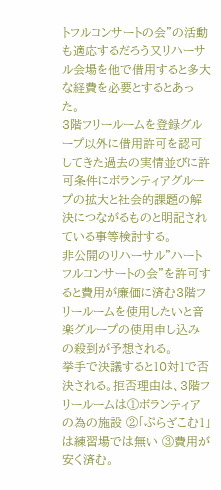トフルコンサートの会”の活動も適応するだろう又リハーサル会場を他で借用すると多大な経費を必要とするとあった。
3階フリールームを登録グループ以外に借用許可を認可してきた過去の実情並びに許可条件にボランティアグループの拡大と社会的課題の解決につながるものと明記されている事等検討する。
非公開のリハーサル”ハートフルコンサートの会”を許可すると費用が廉価に済む3階フリールームを使用したいと音楽グループの使用申し込みの殺到が予想される。
挙手で決議すると10対1で否決される。拒否理由は、3階フリールームは①ボランティアの為の施設 ②「ぷらざこむ1」は練習場では無い ③費用が安く済む。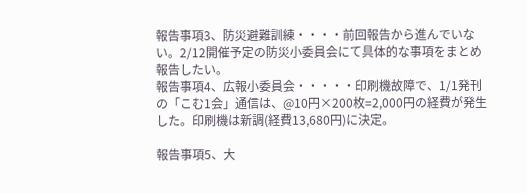報告事項3、防災避難訓練・・・・前回報告から進んでいない。2/12開催予定の防災小委員会にて具体的な事項をまとめ報告したい。
報告事項4、広報小委員会・・・・・印刷機故障で、1/1発刊の「こむ1会」通信は、@10円×200枚=2,000円の経費が発生した。印刷機は新調(経費13,680円)に決定。

報告事項5、大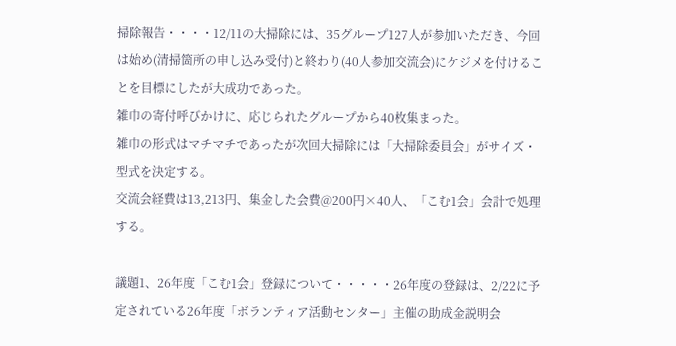掃除報告・・・・12/11の大掃除には、35グループ127人が参加いただき、今回は始め(清掃箇所の申し込み受付)と終わり(40人参加交流会)にケジメを付けることを目標にしたが大成功であった。
雑巾の寄付呼びかけに、応じられたグループから40枚集まった。
雑巾の形式はマチマチであったが次回大掃除には「大掃除委員会」がサイズ・型式を決定する。
交流会経費は13,213円、集金した会費@200円×40人、「こむ1会」会計で処理する。

議題1、26年度「こむ1会」登録について・・・・・26年度の登録は、2/22に予定されている26年度「ボランティア活動センター」主催の助成金説明会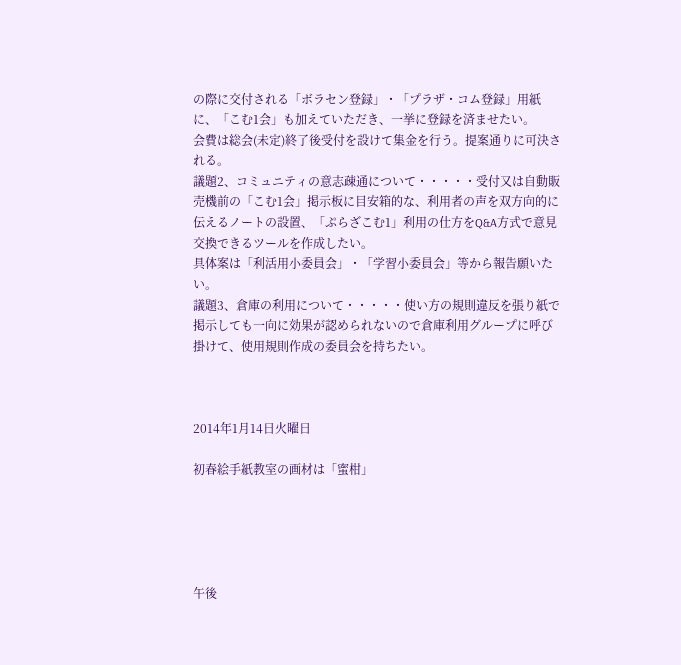の際に交付される「ボラセン登録」・「プラザ・コム登録」用紙に、「こむ1会」も加えていただき、一挙に登録を済ませたい。
会費は総会(未定)終了後受付を設けて集金を行う。提案通りに可決される。
議題2、コミュニティの意志疎通について・・・・・受付又は自動販売機前の「こむ1会」掲示板に目安箱的な、利用者の声を双方向的に伝えるノートの設置、「ぷらざこむ1」利用の仕方をQ&A方式で意見交換できるツールを作成したい。
具体案は「利活用小委員会」・「学習小委員会」等から報告願いたい。
議題3、倉庫の利用について・・・・・使い方の規則違反を張り紙で掲示しても一向に効果が認められないので倉庫利用グループに呼び掛けて、使用規則作成の委員会を持ちたい。



2014年1月14日火曜日

初春絵手紙教室の画材は「蜜柑」





午後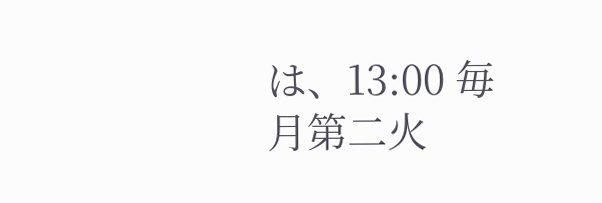は、13:00 毎月第二火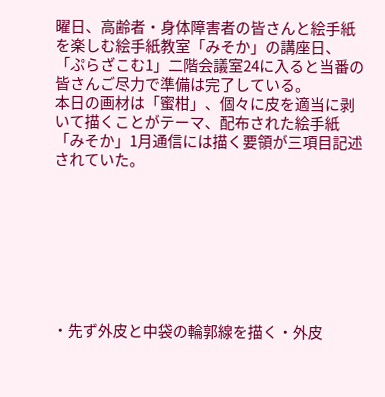曜日、高齢者・身体障害者の皆さんと絵手紙を楽しむ絵手紙教室「みそか」の講座日、「ぷらざこむ1」二階会議室24に入ると当番の皆さんご尽力で準備は完了している。
本日の画材は「蜜柑」、個々に皮を適当に剥いて描くことがテーマ、配布された絵手紙「みそか」1月通信には描く要領が三項目記述されていた。








・先ず外皮と中袋の輪郭線を描く・外皮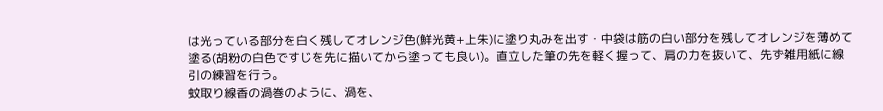は光っている部分を白く残してオレンジ色(鮮光黄+上朱)に塗り丸みを出す・中袋は筋の白い部分を残してオレンジを薄めて塗る(胡粉の白色ですじを先に描いてから塗っても良い)。直立した筆の先を軽く握って、肩の力を抜いて、先ず雑用紙に線引の練習を行う。
蚊取り線香の渦巻のように、渦を、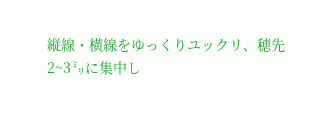縦線・横線をゆっくりユックリ、穂先
2~3㍉に集中し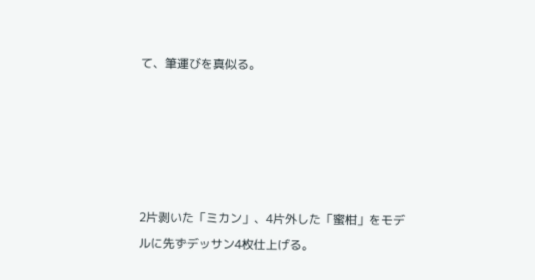て、筆運びを真似る。





2片剥いた「ミカン」、4片外した「蜜柑」をモデルに先ずデッサン4枚仕上げる。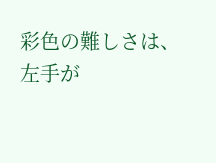彩色の難しさは、左手が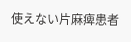使えない片麻痺患者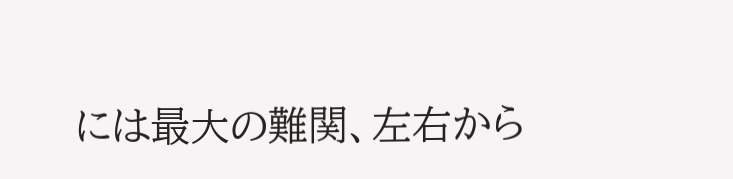には最大の難関、左右から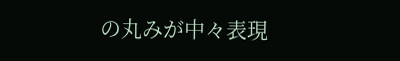の丸みが中々表現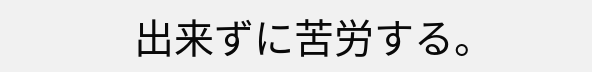出来ずに苦労する。